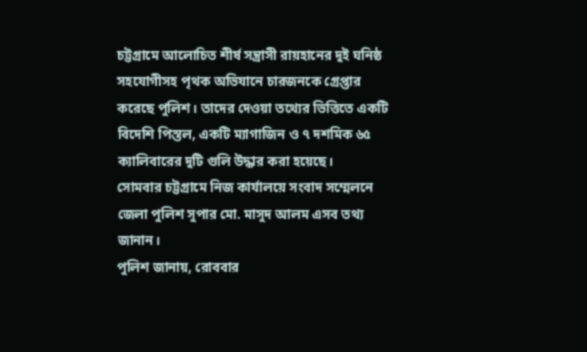চট্টগ্রামে আলোচিত শীর্ষ সন্ত্রাসী রায়হানের দুই ঘনিষ্ঠ সহযোগীসহ পৃথক অভিযানে চারজনকে গ্রেপ্তার করেছে পুলিশ। তাদের দেওয়া তথ্যের ভিত্তিতে একটি বিদেশি পিস্তল, একটি ম্যাগাজিন ও ৭ দশমিক ৬৫ ক্যালিবারের দুটি গুলি উদ্ধার করা হয়েছে।
সোমবার চট্টগ্রামে নিজ কার্যালয়ে সংবাদ সম্মেলনে জেলা পুলিশ সুপার মো. মাসুদ আলম এসব তথ্য জানান।
পুলিশ জানায়, রোববার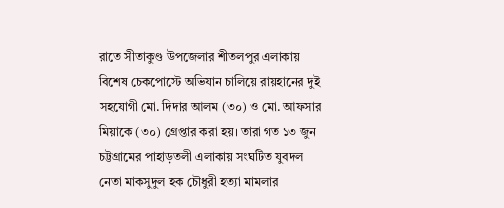রাতে সীতাকুণ্ড উপজেলার শীতলপুর এলাকায় বিশেষ চেকপোস্টে অভিযান চালিয়ে রায়হানের দুই সহযোগী মো. দিদার আলম (৩০) ও মো. আফসার মিয়াকে (৩০) গ্রেপ্তার করা হয়। তারা গত ১৩ জুন চট্টগ্রামের পাহাড়তলী এলাকায় সংঘটিত যুবদল নেতা মাকসুদুল হক চৌধুরী হত্যা মামলার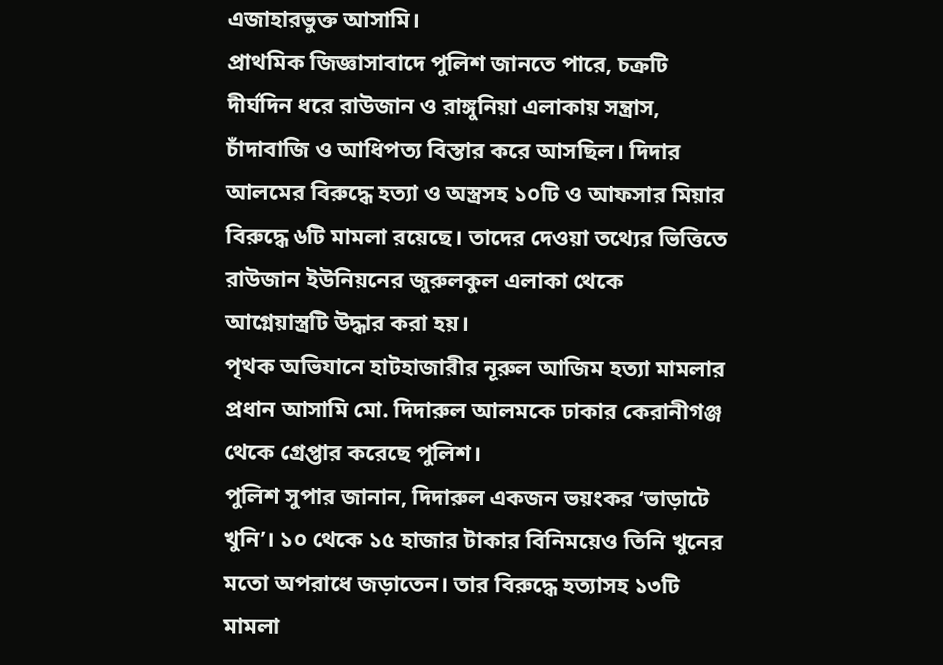এজাহারভুক্ত আসামি।
প্রাথমিক জিজ্ঞাসাবাদে পুলিশ জানতে পারে, চক্রটি দীর্ঘদিন ধরে রাউজান ও রাঙ্গুনিয়া এলাকায় সন্ত্রাস, চাঁদাবাজি ও আধিপত্য বিস্তার করে আসছিল। দিদার আলমের বিরুদ্ধে হত্যা ও অস্ত্রসহ ১০টি ও আফসার মিয়ার বিরুদ্ধে ৬টি মামলা রয়েছে। তাদের দেওয়া তথ্যের ভিত্তিতে রাউজান ইউনিয়নের জুরুলকুল এলাকা থেকে আগ্নেয়াস্ত্রটি উদ্ধার করা হয়।
পৃথক অভিযানে হাটহাজারীর নূরুল আজিম হত্যা মামলার প্রধান আসামি মো. দিদারুল আলমকে ঢাকার কেরানীগঞ্জ থেকে গ্রেপ্তার করেছে পুলিশ।
পুলিশ সুপার জানান, দিদারুল একজন ভয়ংকর ‘ভাড়াটে খুনি’। ১০ থেকে ১৫ হাজার টাকার বিনিময়েও তিনি খুনের মতো অপরাধে জড়াতেন। তার বিরুদ্ধে হত্যাসহ ১৩টি মামলা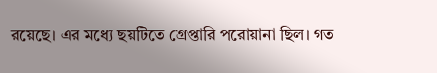রয়েছে। এর মধ্যে ছয়টিতে গ্রেপ্তারি পরোয়ানা ছিল। গত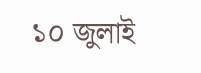১০ জুলাই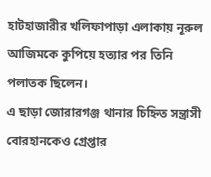হাটহাজারীর খলিফাপাড়া এলাকায় নূরুল আজিমকে কুপিয়ে হত্যার পর তিনি পলাতক ছিলেন।
এ ছাড়া জোরারগঞ্জ থানার চিহ্নিত সন্ত্রাসী বোরহানকেও গ্রেপ্তার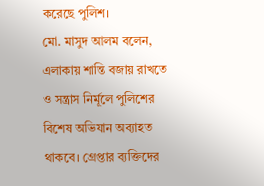করেছে পুলিশ।
মো. মাসুদ আলম বলেন, এলাকায় শান্তি বজায় রাখতে ও সন্ত্রাস নির্মূলে পুলিশের বিশেষ অভিযান অব্যাহত থাকবে। গ্রেপ্তার ব্যক্তিদের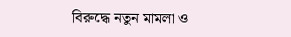বিরুদ্ধে নতুন মামলা ও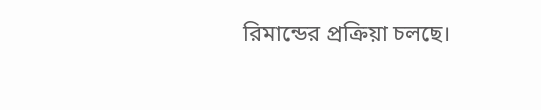রিমান্ডের প্রক্রিয়া চলছে।